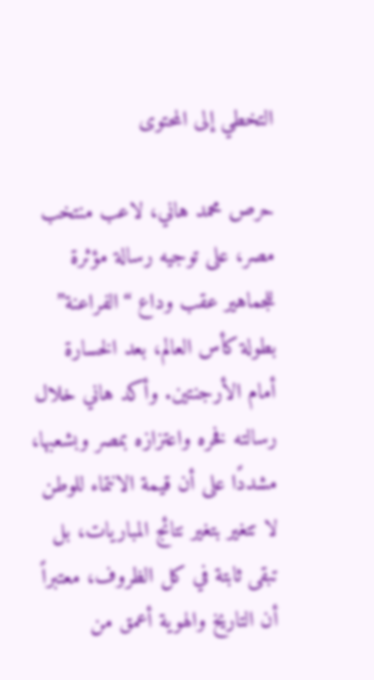التخطي إلى المحتوى

حرص محمد هاني، لاعب منتخب مصر، على توجيه رسالة مؤثرة للجماهير عقب وداع “الفراعنة” بطولة كأس العالم، بعد الخسارة أمام الأرجنتين. وأكد هاني خلال رسالته فخره واعتزازه بمصر وبشعبها، مشددًا على أن قيمة الانتماء للوطن لا تتغير بتغير نتائج المباريات، بل تبقى ثابتة في كل الظروف، معتبراً أن التاريخ والهوية أعمق من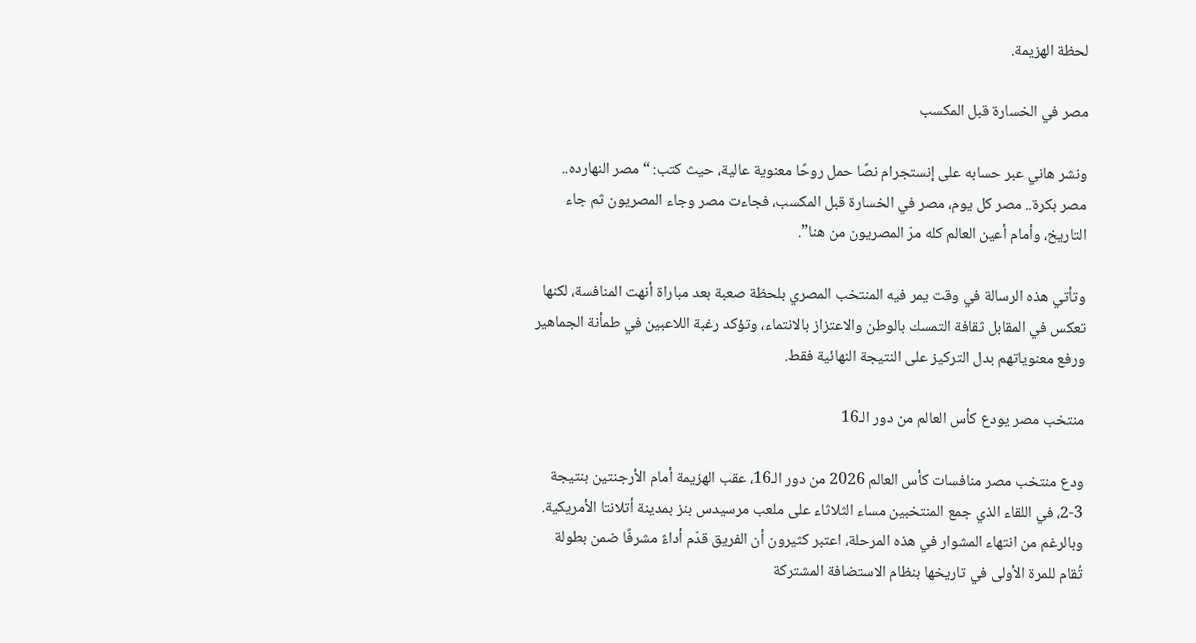لحظة الهزيمة.

مصر في الخسارة قبل المكسب

ونشر هاني عبر حسابه على إنستجرام نصًا حمل روحًا معنوية عالية، حيث كتب: “مصر النهارده.. مصر بكرة.. مصر كل يوم، مصر في الخسارة قبل المكسب، فجاءت مصر وجاء المصريون ثم جاء التاريخ، وأمام أعين العالم كله مرّ المصريون من هنا”.

وتأتي هذه الرسالة في وقت يمر فيه المنتخب المصري بلحظة صعبة بعد مباراة أنهت المنافسة، لكنها تعكس في المقابل ثقافة التمسك بالوطن والاعتزاز بالانتماء، وتؤكد رغبة اللاعبين في طمأنة الجماهير ورفع معنوياتهم بدل التركيز على النتيجة النهائية فقط.

منتخب مصر يودع كأس العالم من دور الـ16

ودع منتخب مصر منافسات كأس العالم 2026 من دور الـ16، عقب الهزيمة أمام الأرجنتين بنتيجة 3-2، في اللقاء الذي جمع المنتخبين مساء الثلاثاء على ملعب مرسيدس بنز بمدينة أتلانتا الأمريكية. وبالرغم من انتهاء المشوار في هذه المرحلة، اعتبر كثيرون أن الفريق قدّم أداءً مشرفًا ضمن بطولة تُقام للمرة الأولى في تاريخها بنظام الاستضافة المشتركة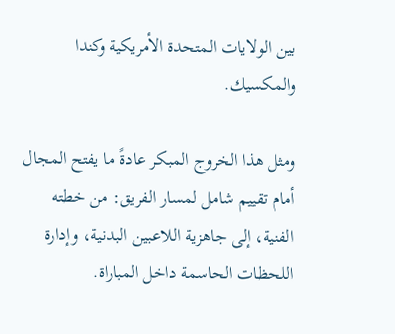بين الولايات المتحدة الأمريكية وكندا والمكسيك.

ومثل هذا الخروج المبكر عادةً ما يفتح المجال أمام تقييم شامل لمسار الفريق: من خطته الفنية، إلى جاهزية اللاعبين البدنية، وإدارة اللحظات الحاسمة داخل المباراة.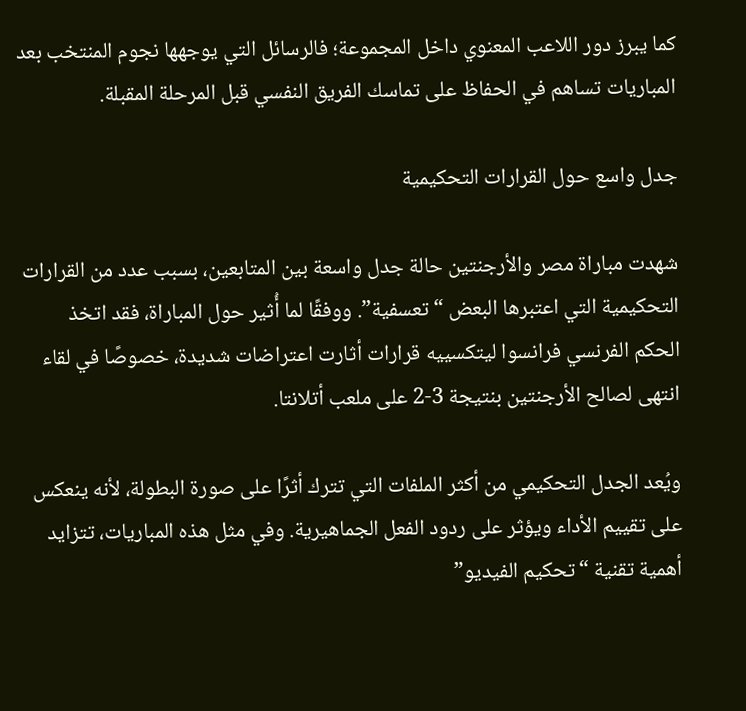كما يبرز دور اللاعب المعنوي داخل المجموعة؛ فالرسائل التي يوجهها نجوم المنتخب بعد المباريات تساهم في الحفاظ على تماسك الفريق النفسي قبل المرحلة المقبلة.

جدل واسع حول القرارات التحكيمية

شهدت مباراة مصر والأرجنتين حالة جدل واسعة بين المتابعين، بسبب عدد من القرارات التحكيمية التي اعتبرها البعض “تعسفية”. ووفقًا لما أُثير حول المباراة، فقد اتخذ الحكم الفرنسي فرانسوا ليتكسييه قرارات أثارت اعتراضات شديدة، خصوصًا في لقاء انتهى لصالح الأرجنتين بنتيجة 3-2 على ملعب أتلانتا.

ويُعد الجدل التحكيمي من أكثر الملفات التي تترك أثرًا على صورة البطولة، لأنه ينعكس على تقييم الأداء ويؤثر على ردود الفعل الجماهيرية. وفي مثل هذه المباريات، تتزايد أهمية تقنية “تحكيم الفيديو”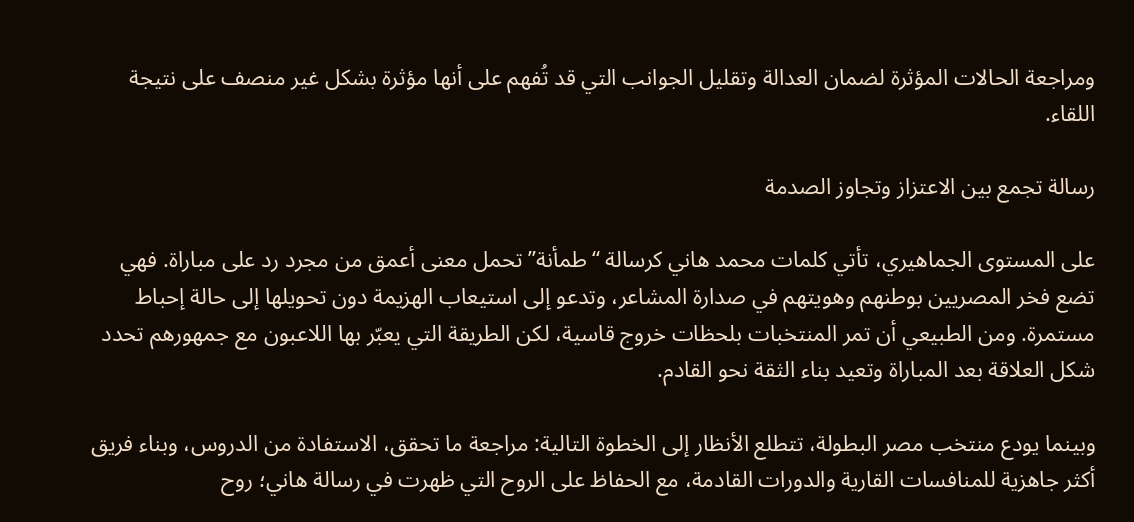ومراجعة الحالات المؤثرة لضمان العدالة وتقليل الجوانب التي قد تُفهم على أنها مؤثرة بشكل غير منصف على نتيجة اللقاء.

رسالة تجمع بين الاعتزاز وتجاوز الصدمة

على المستوى الجماهيري، تأتي كلمات محمد هاني كرسالة “طمأنة” تحمل معنى أعمق من مجرد رد على مباراة. فهي تضع فخر المصريين بوطنهم وهويتهم في صدارة المشاعر، وتدعو إلى استيعاب الهزيمة دون تحويلها إلى حالة إحباط مستمرة. ومن الطبيعي أن تمر المنتخبات بلحظات خروج قاسية، لكن الطريقة التي يعبّر بها اللاعبون مع جمهورهم تحدد شكل العلاقة بعد المباراة وتعيد بناء الثقة نحو القادم.

وبينما يودع منتخب مصر البطولة، تتطلع الأنظار إلى الخطوة التالية: مراجعة ما تحقق، الاستفادة من الدروس، وبناء فريق أكثر جاهزية للمنافسات القارية والدورات القادمة، مع الحفاظ على الروح التي ظهرت في رسالة هاني؛ روح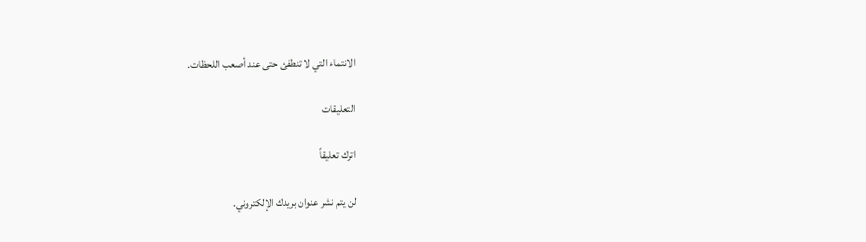الانتماء التي لا تنطفئ حتى عند أصعب اللحظات.

التعليقات

اترك تعليقاً

لن يتم نشر عنوان بريدك الإلكتروني.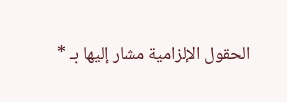الحقول الإلزامية مشار إليها بـ *